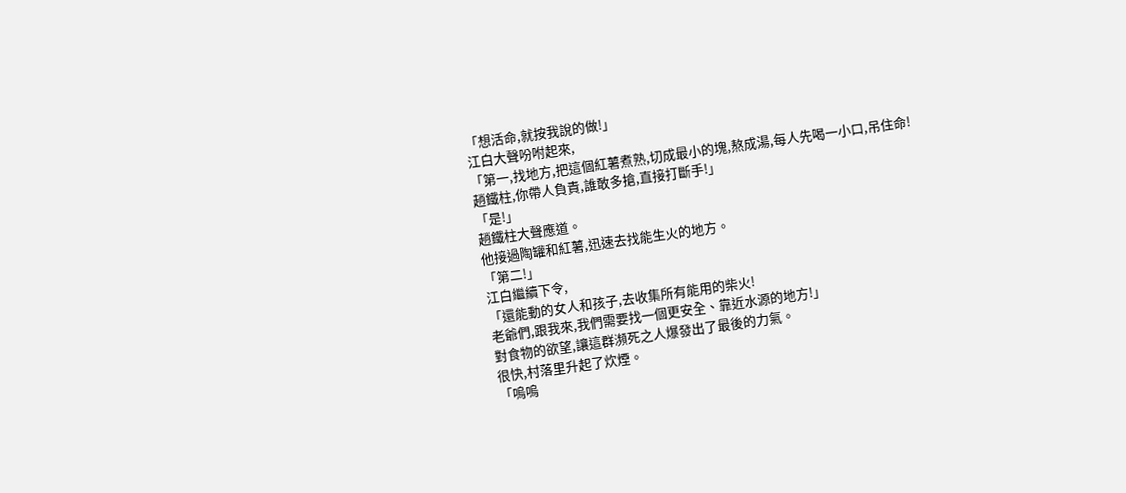「想活命,就按我說的做!」
江白大聲吩咐起來,
「第一,找地方,把這個紅薯煮熟,切成最小的塊,熬成湯,每人先喝一小口,吊住命!
趙鐵柱,你帶人負責,誰敢多搶,直接打斷手!」
「是!」
趙鐵柱大聲應道。
他接過陶罐和紅薯,迅速去找能生火的地方。
「第二!」
江白繼續下令,
「還能動的女人和孩子,去收集所有能用的柴火!
老爺們,跟我來,我們需要找一個更安全、靠近水源的地方!」
對食物的欲望,讓這群瀕死之人爆發出了最後的力氣。
很快,村落里升起了炊煙。
「嗚嗚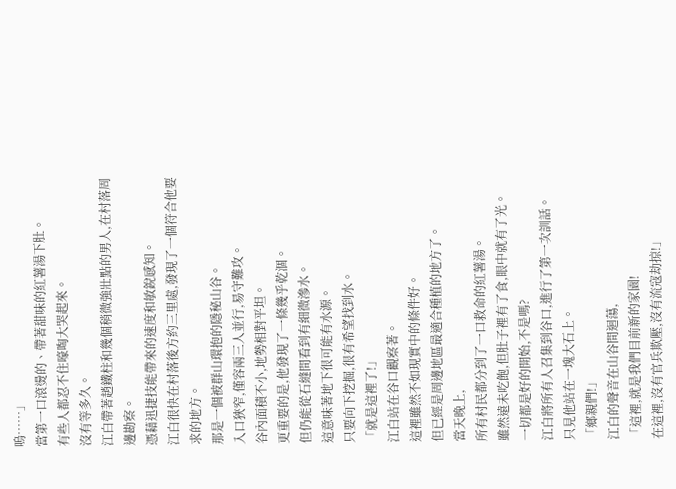嗚……」
當第一口滾燙的、帶著甜味的紅薯湯下肚。
有些人都忍不住嚎啕大哭起來。
沒有等多久。
江白帶著趙鐵柱和幾個稍微強壯點的男人,在村落周邊勘察。
憑藉迅捷技能帶來的速度和敏銳感知。
江白很快在村落後方約三里處,發現了一個符合他要求的地方。
那是一個被群山環抱的隱秘山谷。
入口狹窄,僅容兩三人並行,易守難攻。
谷內面積不小,地勢相對平坦。
更重要的是,他發現了一條幾乎乾涸。
但仍能從石縫間看到有細微滲水。
這意味著地下很可能有水源。
只要向下挖掘,很有希望找到水。
「就是這裡了!」
江白站在谷口觀察著。
這裡雖然不如現實中的條件好。
但已經是周邊地區最適合種植的地方了。
當天晚上,
所有村民都分到了一口救命的紅薯湯。
雖然遠未吃飽,但肚子裡有了食,眼中就有了光。
一切都是好的開始,不是嗎?
江白將所有人召集到谷口,進行了第一次訓話。
只見他站在一塊大石上。
「鄉親們!」
江白的聲音在山谷間迴蕩,
「這裡,就是我們目前新的家園!
在這裡,沒有官兵欺壓,沒有流寇劫掠!」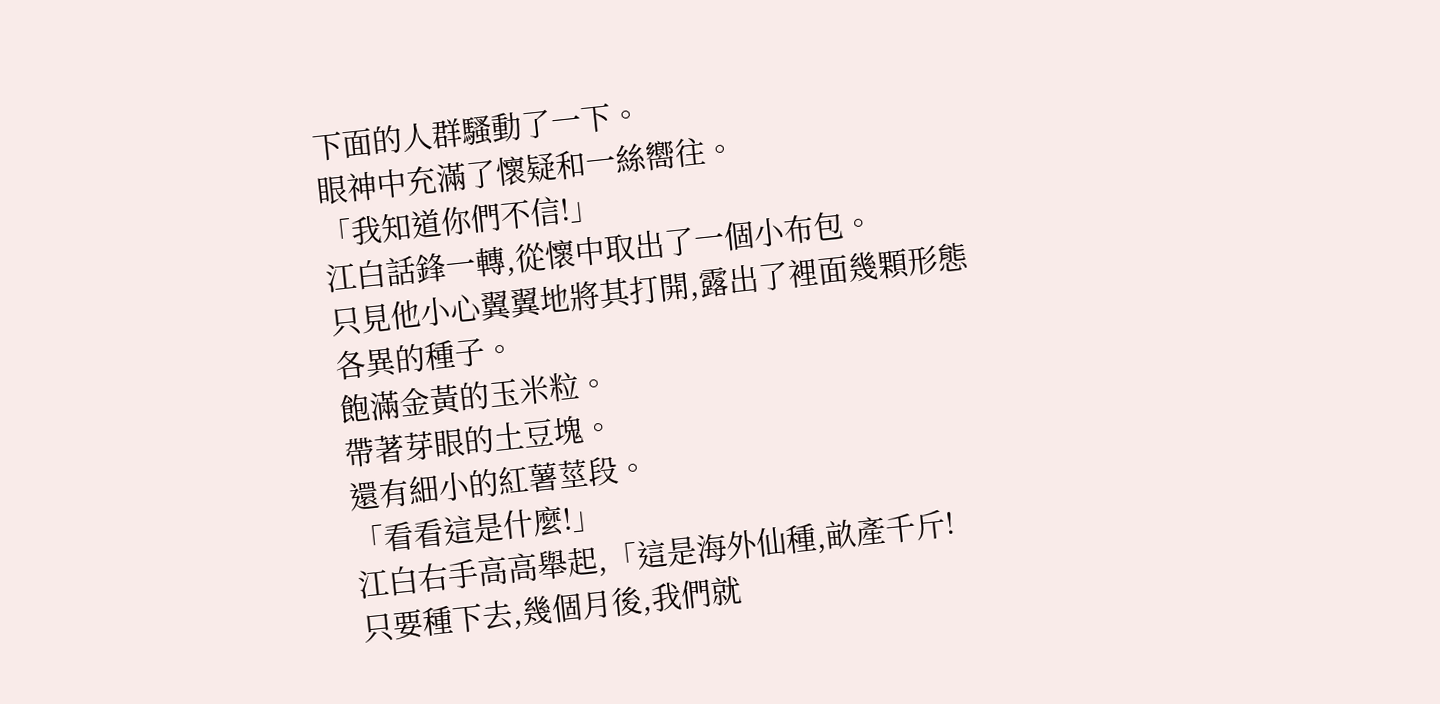下面的人群騷動了一下。
眼神中充滿了懷疑和一絲嚮往。
「我知道你們不信!」
江白話鋒一轉,從懷中取出了一個小布包。
只見他小心翼翼地將其打開,露出了裡面幾顆形態各異的種子。
飽滿金黃的玉米粒。
帶著芽眼的土豆塊。
還有細小的紅薯莖段。
「看看這是什麼!」
江白右手高高舉起,「這是海外仙種,畝產千斤!
只要種下去,幾個月後,我們就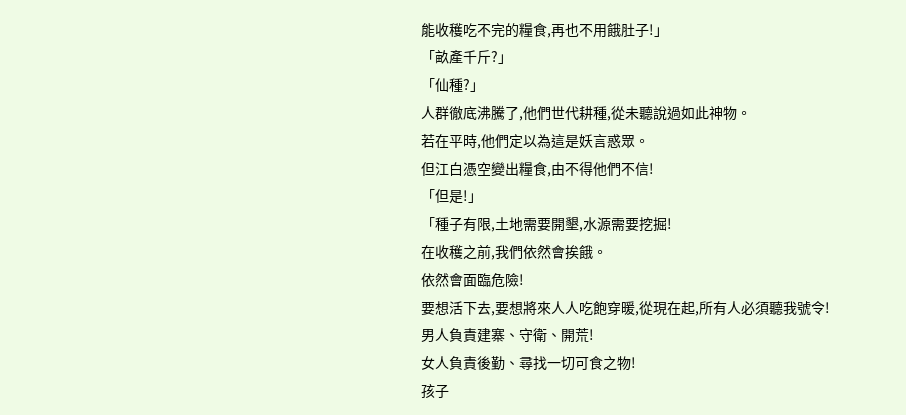能收穫吃不完的糧食,再也不用餓肚子!」
「畝產千斤?」
「仙種?」
人群徹底沸騰了,他們世代耕種,從未聽說過如此神物。
若在平時,他們定以為這是妖言惑眾。
但江白憑空變出糧食,由不得他們不信!
「但是!」
「種子有限,土地需要開墾,水源需要挖掘!
在收穫之前,我們依然會挨餓。
依然會面臨危險!
要想活下去,要想將來人人吃飽穿暖,從現在起,所有人必須聽我號令!
男人負責建寨、守衛、開荒!
女人負責後勤、尋找一切可食之物!
孩子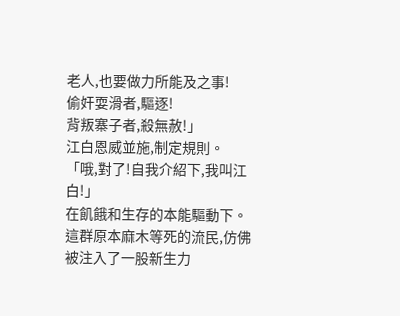老人,也要做力所能及之事!
偷奸耍滑者,驅逐!
背叛寨子者,殺無赦!」
江白恩威並施,制定規則。
「哦,對了!自我介紹下,我叫江白!」
在飢餓和生存的本能驅動下。
這群原本麻木等死的流民,仿佛被注入了一股新生力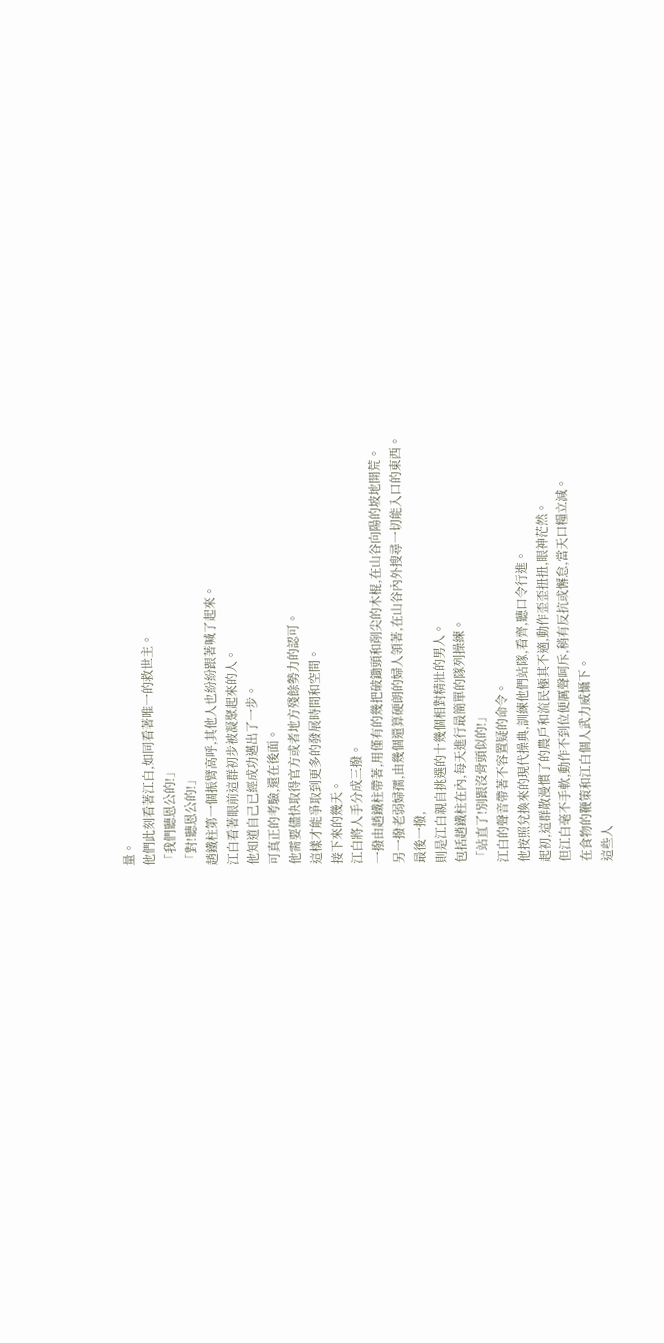量。
他們此刻看著江白,如同看著唯一的救世主。
「我們聽恩公的!」
「對!聽恩公的!」
趙鐵柱第一個振臂高呼,其他人也紛紛跟著喊了起來。
江白看著眼前這群初步被凝聚起來的人。
他知道自己已經成功邁出了一步。
可真正的考驗,還在後面。
他需要儘快取得官方或者地方殘餘勢力的認可。
這樣才能爭取到更多的發展時間和空間。
接下來的幾天。
江白將人手分成三撥。
一撥由趙鐵柱帶著,用僅有的幾把破鋤頭和削尖的木棍,在山谷向陽的坡地開荒。
另一撥老弱婦孺,由幾個還算硬朗的婦人領著,在山谷內外搜尋一切能入口的東西。
最後一撥,
則是江白親自挑選的十幾個相對精壯的男人。
包括趙鐵柱在內,每天進行最簡單的隊列操練。
「站直了!別跟沒骨頭似的!」
江白的聲音帶著不容置疑的命令。
他按照兌換來的現代操典,訓練他們站隊,看齊,聽口令行進。
起初,這群散漫慣了的農戶和流民極其不適,動作歪歪扭扭,眼神茫然。
但江白毫不手軟,動作不到位便厲聲呵斥,稍有反抗或懈怠,當天口糧立減。
在食物的鞭策和江白個人武力威懾下。
這些人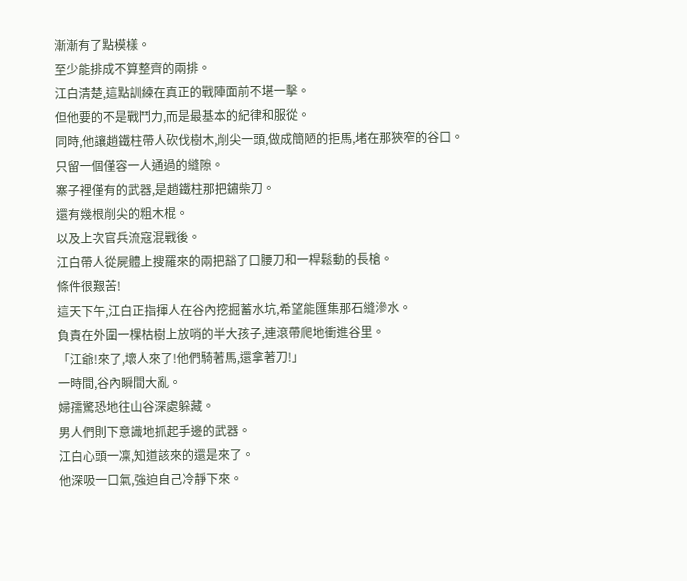漸漸有了點模樣。
至少能排成不算整齊的兩排。
江白清楚,這點訓練在真正的戰陣面前不堪一擊。
但他要的不是戰鬥力,而是最基本的紀律和服從。
同時,他讓趙鐵柱帶人砍伐樹木,削尖一頭,做成簡陋的拒馬,堵在那狹窄的谷口。
只留一個僅容一人通過的縫隙。
寨子裡僅有的武器,是趙鐵柱那把鏽柴刀。
還有幾根削尖的粗木棍。
以及上次官兵流寇混戰後。
江白帶人從屍體上搜羅來的兩把豁了口腰刀和一桿鬆動的長槍。
條件很艱苦!
這天下午,江白正指揮人在谷內挖掘蓄水坑,希望能匯集那石縫滲水。
負責在外圍一棵枯樹上放哨的半大孩子,連滾帶爬地衝進谷里。
「江爺!來了,壞人來了!他們騎著馬,還拿著刀!」
一時間,谷內瞬間大亂。
婦孺驚恐地往山谷深處躲藏。
男人們則下意識地抓起手邊的武器。
江白心頭一凜,知道該來的還是來了。
他深吸一口氣,強迫自己冷靜下來。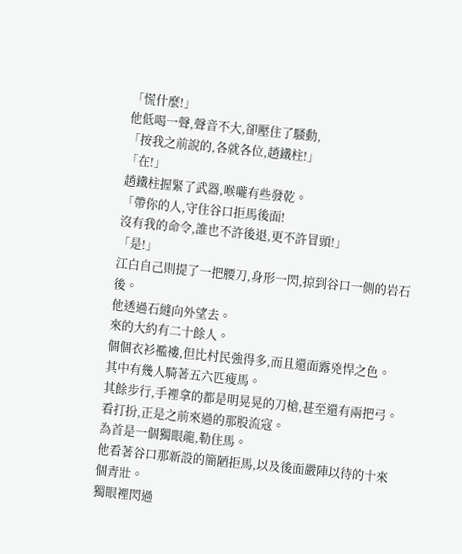「慌什麼!」
他低喝一聲,聲音不大,卻壓住了騷動,
「按我之前說的,各就各位,趙鐵柱!」
「在!」
趙鐵柱握緊了武器,喉嚨有些發乾。
「帶你的人,守住谷口拒馬後面!
沒有我的命令,誰也不許後退,更不許冒頭!」
「是!」
江白自己則提了一把腰刀,身形一閃,掠到谷口一側的岩石後。
他透過石縫向外望去。
來的大約有二十餘人。
個個衣衫襤褸,但比村民強得多,而且還面露兇悍之色。
其中有幾人騎著五六匹瘦馬。
其餘步行,手裡拿的都是明晃晃的刀槍,甚至還有兩把弓。
看打扮,正是之前來過的那股流寇。
為首是一個獨眼龍,勒住馬。
他看著谷口那新設的簡陋拒馬,以及後面嚴陣以待的十來個青壯。
獨眼裡閃過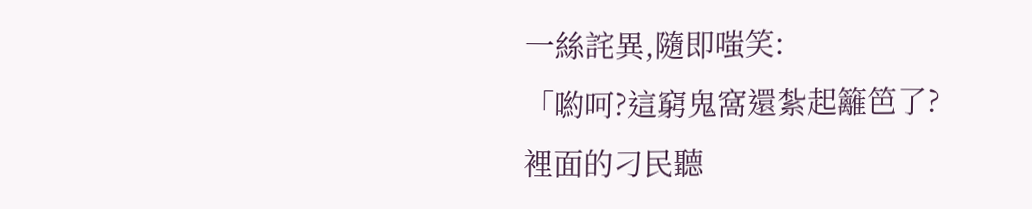一絲詫異,隨即嗤笑:
「喲呵?這窮鬼窩還紮起籬笆了?
裡面的刁民聽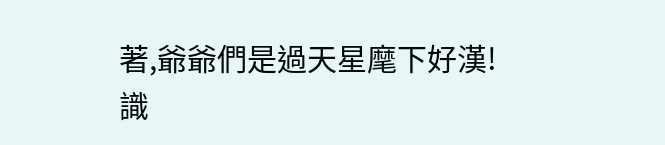著,爺爺們是過天星麾下好漢!
識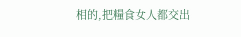相的,把糧食女人都交出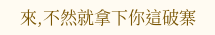來,不然就拿下你這破寨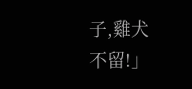子,雞犬不留!」